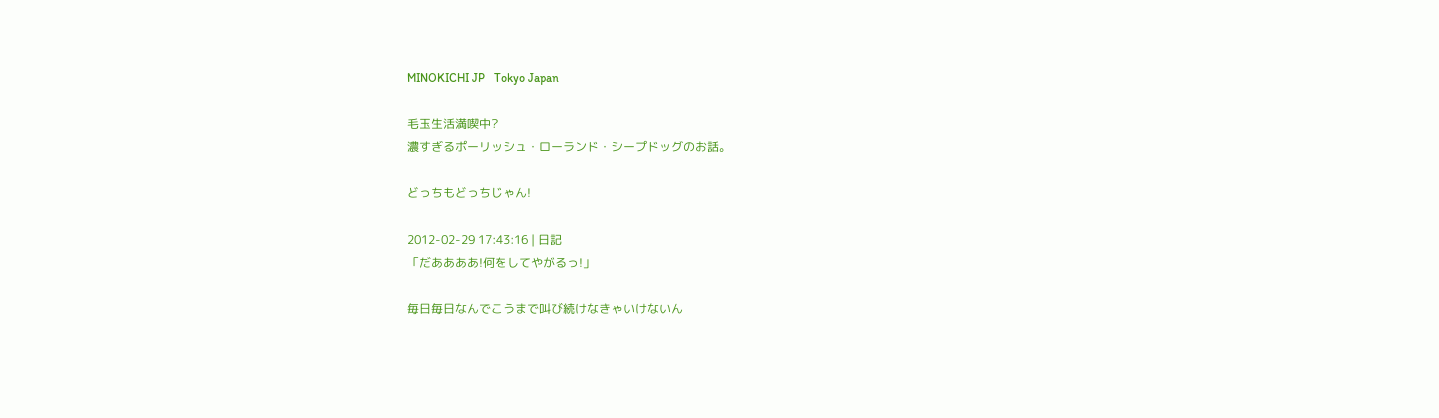MINOKICHI JP   Tokyo Japan

毛玉生活満喫中?
濃すぎるポーリッシュ・ローランド・シープドッグのお話。

どっちもどっちじゃん!

2012-02-29 17:43:16 | 日記
「だああああ!何をしてやがるっ!」

毎日毎日なんでこうまで叫び続けなきゃいけないん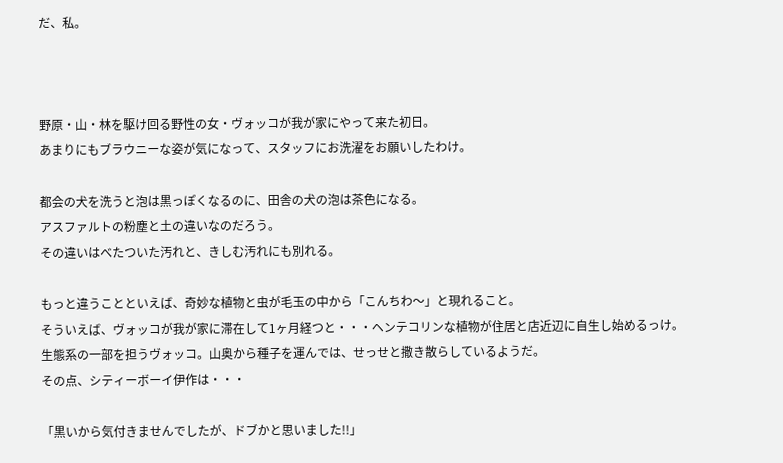だ、私。



野原・山・林を駆け回る野性の女・ヴォッコが我が家にやって来た初日。
あまりにもブラウニーな姿が気になって、スタッフにお洗濯をお願いしたわけ。

都会の犬を洗うと泡は黒っぽくなるのに、田舎の犬の泡は茶色になる。
アスファルトの粉塵と土の違いなのだろう。
その違いはべたついた汚れと、きしむ汚れにも別れる。

もっと違うことといえば、奇妙な植物と虫が毛玉の中から「こんちわ〜」と現れること。
そういえば、ヴォッコが我が家に滞在して1ヶ月経つと・・・ヘンテコリンな植物が住居と店近辺に自生し始めるっけ。
生態系の一部を担うヴォッコ。山奥から種子を運んでは、せっせと撒き散らしているようだ。
その点、シティーボーイ伊作は・・・

「黒いから気付きませんでしたが、ドブかと思いました!!」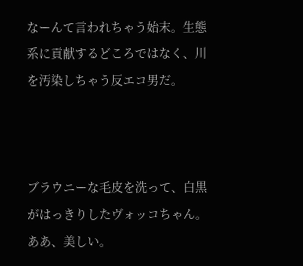なーんて言われちゃう始末。生態系に貢献するどころではなく、川を汚染しちゃう反エコ男だ。



ブラウニーな毛皮を洗って、白黒がはっきりしたヴォッコちゃん。
ああ、美しい。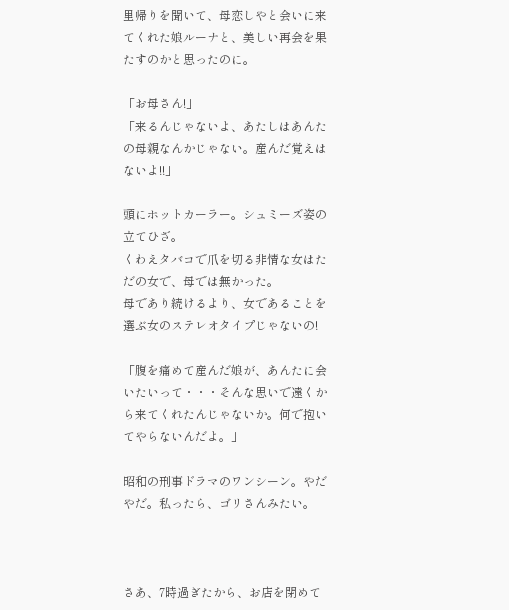里帰りを聞いて、母恋しやと会いに来てくれた娘ルーナと、美しい再会を果たすのかと思ったのに。

「お母さん!」
「来るんじゃないよ、あたしはあんたの母親なんかじゃない。産んだ覚えはないよ!!」

頭にホットカーラー。シュミーズ姿の立てひざ。
くわえタバコで爪を切る非情な女はただの女で、母では無かった。
母であり続けるより、女であることを選ぶ女のステレオタイプじゃないの!

「腹を痛めて産んだ娘が、あんたに会いたいって・・・そんな思いで遠くから来てくれたんじゃないか。何で抱いてやらないんだよ。」

昭和の刑事ドラマのワンシーン。やだやだ。私ったら、ゴリさんみたい。



さあ、7時過ぎたから、お店を閉めて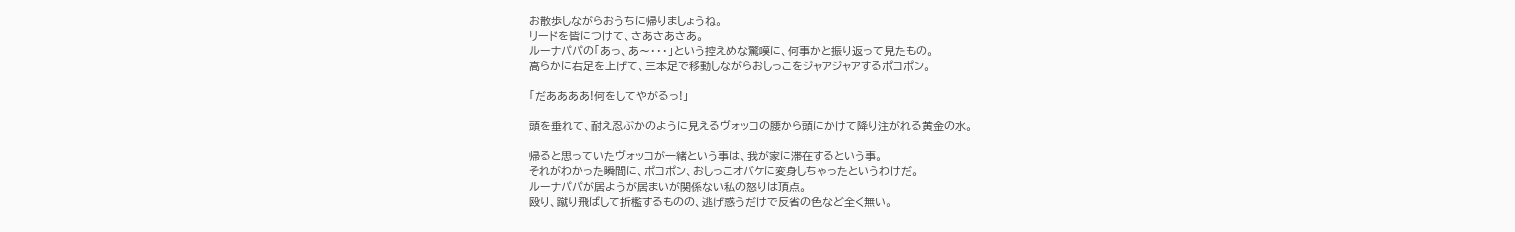お散歩しながらおうちに帰りましょうね。
リードを皆につけて、さあさあさあ。
ルーナパパの「あっ、あ〜・・・」という控えめな驚嘆に、何事かと振り返って見たもの。
高らかに右足を上げて、三本足で移動しながらおしっこをジャアジャアするポコポン。

「だああああ!何をしてやがるっ!」

頭を垂れて、耐え忍ぶかのように見えるヴォッコの腰から頭にかけて降り注がれる黄金の水。

帰ると思っていたヴォッコが一緒という事は、我が家に滞在するという事。
それがわかった瞬間に、ポコポン、おしっこオバケに変身しちゃったというわけだ。
ルーナパパが居ようが居まいが関係ない私の怒りは頂点。
殴り、蹴り飛ばして折檻するものの、逃げ惑うだけで反省の色など全く無い。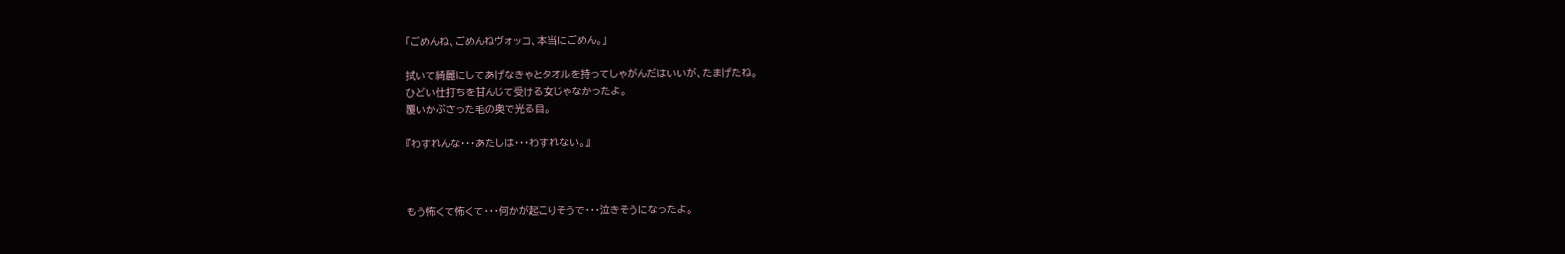「ごめんね、ごめんねヴォッコ、本当にごめん。」

拭いて綺麗にしてあげなきゃとタオルを持ってしゃがんだはいいが、たまげたね。
ひどい仕打ちを甘んじて受ける女じゃなかったよ。
覆いかぶさった毛の奥で光る目。

『わすれんな・・・あたしは・・・わすれない。』



もう怖くて怖くて・・・何かが起こりそうで・・・泣きそうになったよ。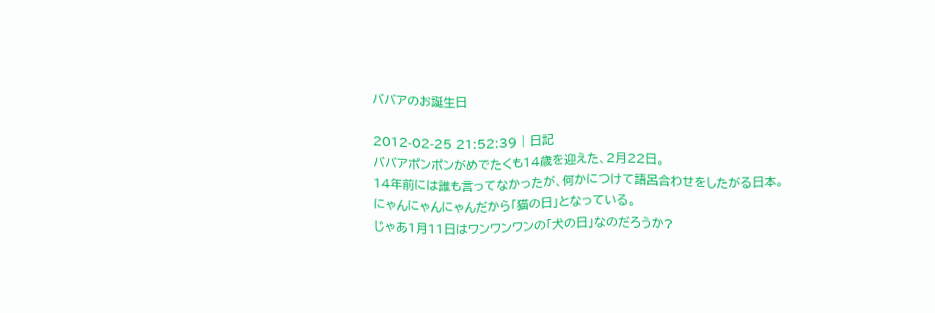ババアのお誕生日

2012-02-25 21:52:39 | 日記
ババアポンポンがめでたくも14歳を迎えた、2月22日。
14年前には誰も言ってなかったが、何かにつけて語呂合わせをしたがる日本。
にゃんにゃんにゃんだから「猫の日」となっている。
じゃあ1月11日はワンワンワンの「犬の日」なのだろうか?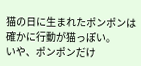猫の日に生まれたポンポンは確かに行動が猫っぽい。
いや、ポンポンだけ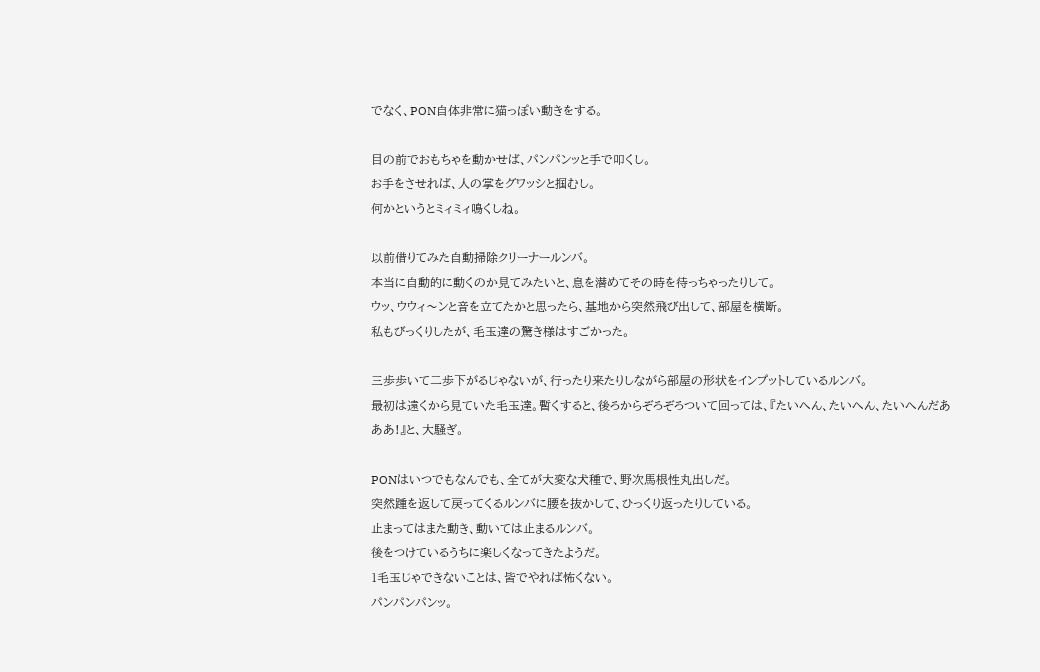でなく、PON自体非常に猫っぽい動きをする。

目の前でおもちゃを動かせば、パンパンッと手で叩くし。
お手をさせれば、人の掌をグワッシと掴むし。
何かというとミィミィ鳴くしね。

以前借りてみた自動掃除クリーナールンバ。
本当に自動的に動くのか見てみたいと、息を潜めてその時を待っちゃったりして。
ウッ、ウウィ〜ンと音を立てたかと思ったら、基地から突然飛び出して、部屋を横断。
私もびっくりしたが、毛玉達の驚き様はすごかった。

三歩歩いて二歩下がるじゃないが、行ったり来たりしながら部屋の形状をインプットしているルンバ。
最初は遠くから見ていた毛玉達。暫くすると、後ろからぞろぞろついて回っては、『たいへん、たいへん、たいへんだあああ!』と、大騒ぎ。

PONはいつでもなんでも、全てが大変な犬種で、野次馬根性丸出しだ。
突然踵を返して戻ってくるルンバに腰を抜かして、ひっくり返ったりしている。
止まってはまた動き、動いては止まるルンバ。
後をつけているうちに楽しくなってきたようだ。
1毛玉じゃできないことは、皆でやれば怖くない。
パンパンパンッ。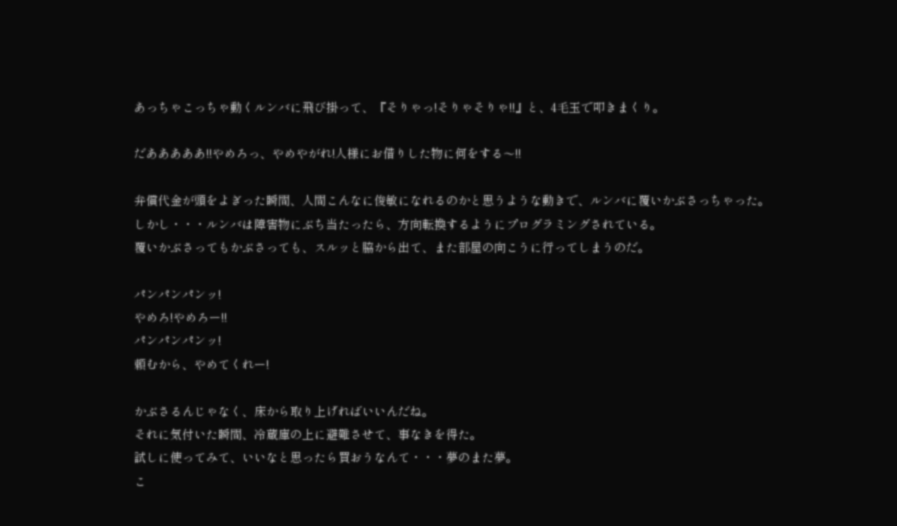あっちゃこっちゃ動くルンバに飛び掛って、『そりゃっ!そりゃそりゃ!!』と、4毛玉で叩きまくり。

だあああああ!!やめろっ、やめやがれ!人様にお借りした物に何をする〜!!

弁償代金が頭をよぎった瞬間、人間こんなに俊敏になれるのかと思うような動きで、ルンバに覆いかぶさっちゃった。
しかし・・・ルンバは障害物にぶち当たったら、方向転換するようにプログラミングされている。
覆いかぶさってもかぶさっても、スルッと脇から出て、また部屋の向こうに行ってしまうのだ。

パンパンパンッ!
やめろ!やめろー!!
パンパンパンッ!
頼むから、やめてくれー!

かぶさるんじゃなく、床から取り上げればいいんだね。
それに気付いた瞬間、冷蔵庫の上に避難させて、事なきを得た。
試しに使ってみて、いいなと思ったら買おうなんて・・・夢のまた夢。
こ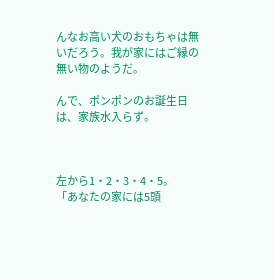んなお高い犬のおもちゃは無いだろう。我が家にはご縁の無い物のようだ。

んで、ポンポンのお誕生日は、家族水入らず。



左から1・2・3・4・5。
「あなたの家には5頭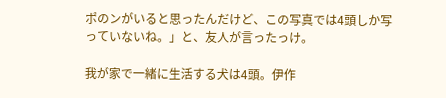ポのンがいると思ったんだけど、この写真では4頭しか写っていないね。」と、友人が言ったっけ。

我が家で一緒に生活する犬は4頭。伊作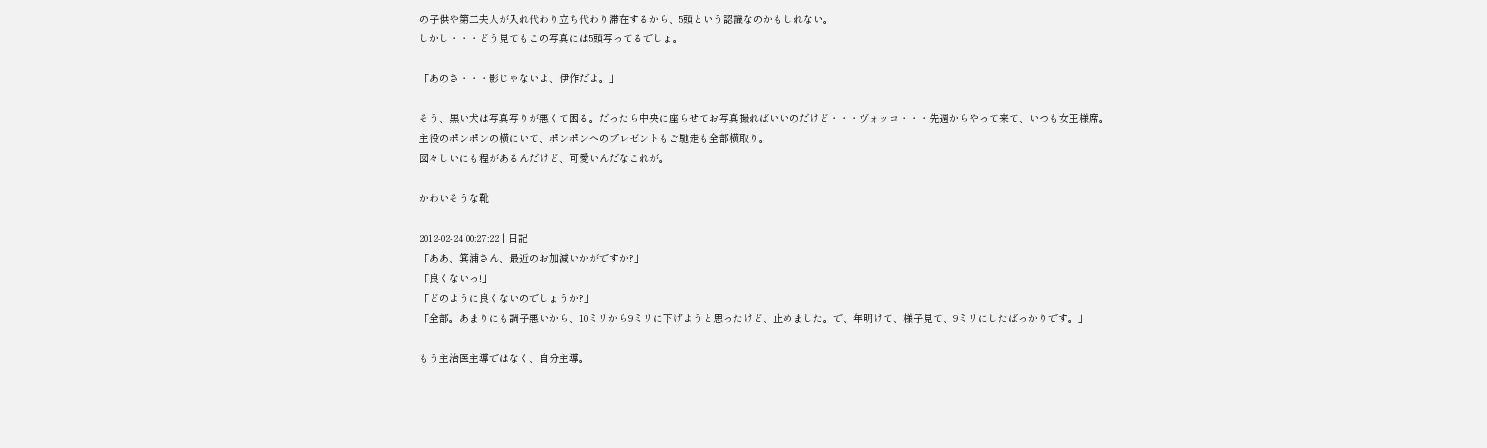の子供や第二夫人が入れ代わり立ち代わり滞在するから、5頭という認識なのかもしれない。
しかし・・・どう見てもこの写真には5頭写ってるでしょ。

「あのさ・・・影じゃないよ、伊作だよ。」

そう、黒い犬は写真写りが悪くて困る。だったら中央に座らせてお写真撮ればいいのだけど・・・ヴォッコ・・・先週からやって来て、いつも女王様席。
主役のポンポンの横にいて、ポンポンへのプレゼントもご馳走も全部横取り。
図々しいにも程があるんだけど、可愛いんだなこれが。

かわいそうな靴

2012-02-24 00:27:22 | 日記
「ああ、箕浦さん、最近のお加減いかがですか?」
「良くないっ!」
「どのように良くないのでしょうか?」
「全部。あまりにも調子悪いから、10ミリから9ミリに下げようと思ったけど、止めました。で、年明けて、様子見て、9ミリにしたばっかりです。」

もう主治医主導ではなく、自分主導。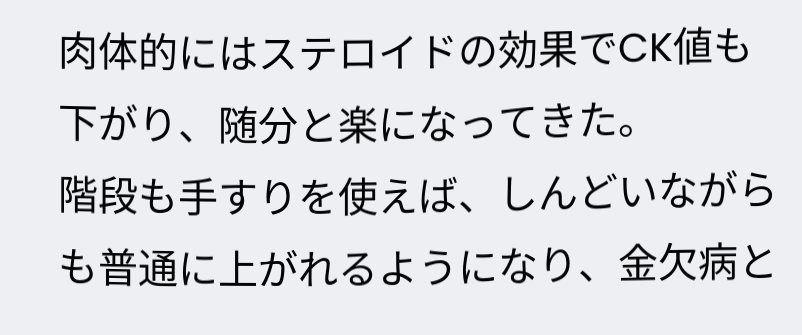肉体的にはステロイドの効果でCK値も下がり、随分と楽になってきた。
階段も手すりを使えば、しんどいながらも普通に上がれるようになり、金欠病と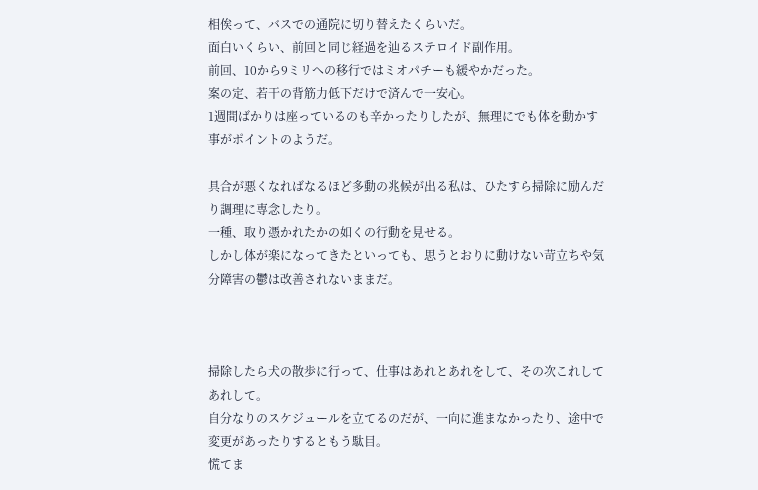相俟って、バスでの通院に切り替えたくらいだ。
面白いくらい、前回と同じ経過を辿るステロイド副作用。
前回、10から9ミリへの移行ではミオパチーも緩やかだった。
案の定、若干の背筋力低下だけで済んで一安心。
1週間ばかりは座っているのも辛かったりしたが、無理にでも体を動かす事がポイントのようだ。

具合が悪くなればなるほど多動の兆候が出る私は、ひたすら掃除に励んだり調理に専念したり。
一種、取り憑かれたかの如くの行動を見せる。
しかし体が楽になってきたといっても、思うとおりに動けない苛立ちや気分障害の鬱は改善されないままだ。



掃除したら犬の散歩に行って、仕事はあれとあれをして、その次これしてあれして。
自分なりのスケジュールを立てるのだが、一向に進まなかったり、途中で変更があったりするともう駄目。
慌てま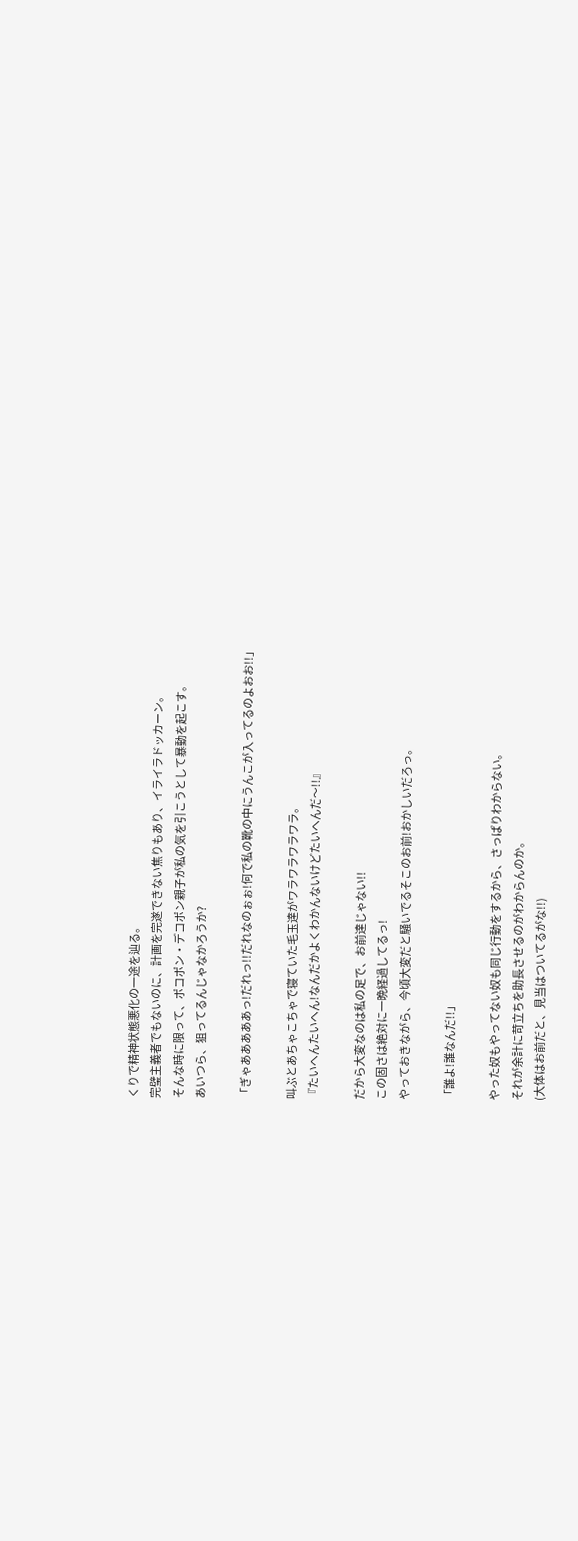くりで精神状態悪化の一途を辿る。
完璧主義者でもないのに、計画を完遂できない焦りもあり、イライラドッカーン。
そんな時に限って、ポコポン・デコポン親子が私の気を引こうとして暴動を起こす。
あいつら、狙ってるんじゃなかろうか?

「ぎゃあああああっ!だれっ!!だれなのぉぉ!何で私の靴の中にうんこが入ってるのよおお!!」

叫ぶとあちゃこちゃで寝ていた毛玉達がワラワラワラワラ。
『たいへんたいへん!なんだかよくわかんないけどたいへんだ〜!!』

だから大変なのは私の足で、お前達じゃない!!
この固さは絶対に一晩経過してるっ!
やっておきながら、今頃大変だと騒いでるそこのお前!おかしいだろっ。

「誰よ!誰なんだ!!」

やった奴もやってない奴も同じ行動をするから、さっぱりわからない。
それが余計に苛立ちを助長させるのがわからんのか。
(大体はお前だと、見当はついてるがな!!)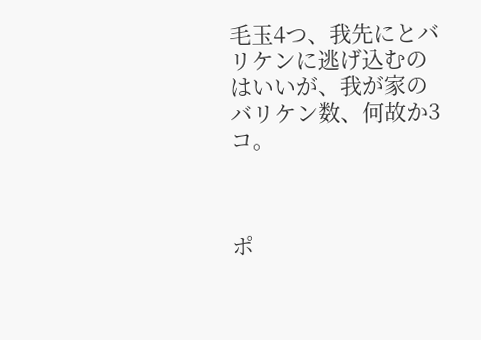毛玉4つ、我先にとバリケンに逃げ込むのはいいが、我が家のバリケン数、何故か3コ。



ポ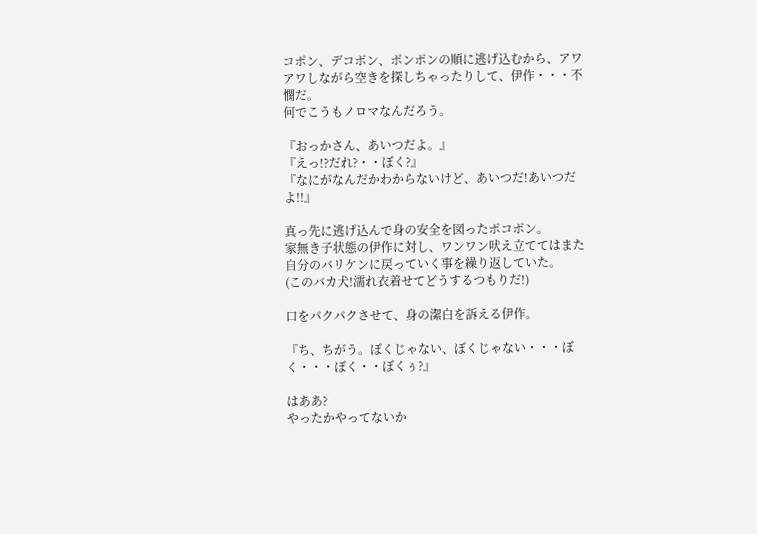コポン、デコポン、ポンポンの順に逃げ込むから、アワアワしながら空きを探しちゃったりして、伊作・・・不憫だ。
何でこうもノロマなんだろう。

『おっかさん、あいつだよ。』
『えっ!?だれ?・・ぼく?』
『なにがなんだかわからないけど、あいつだ!あいつだよ!!』

真っ先に逃げ込んで身の安全を図ったポコポン。
家無き子状態の伊作に対し、ワンワン吠え立ててはまた自分のバリケンに戻っていく事を繰り返していた。
(このバカ犬!濡れ衣着せてどうするつもりだ!)

口をパクパクさせて、身の潔白を訴える伊作。

『ち、ちがう。ぼくじゃない、ぼくじゃない・・・ぼく・・・ぼく・・ぼくぅ?』

はああ?
やったかやってないか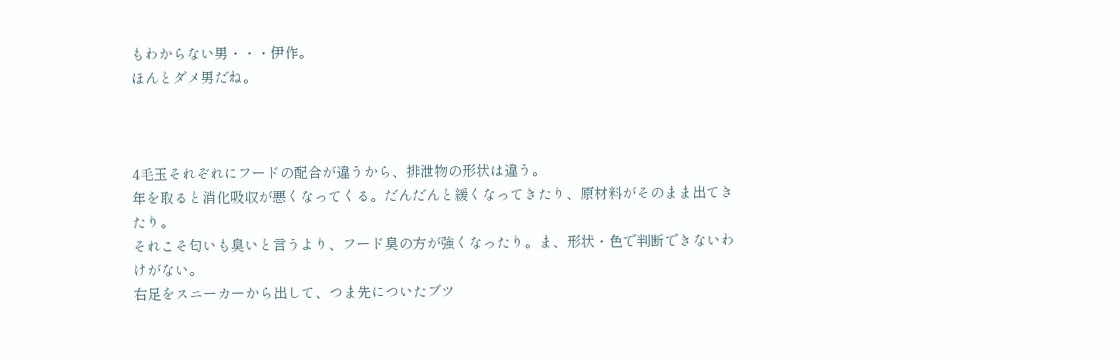もわからない男・・・伊作。
ほんとダメ男だね。



4毛玉それぞれにフードの配合が違うから、排泄物の形状は違う。
年を取ると消化吸収が悪くなってくる。だんだんと緩くなってきたり、原材料がそのまま出てきたり。
それこそ匂いも臭いと言うより、フード臭の方が強くなったり。ま、形状・色で判断できないわけがない。
右足をスニーカーから出して、つま先についたブツ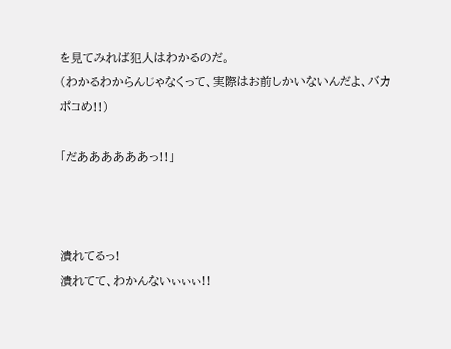を見てみれば犯人はわかるのだ。
(わかるわからんじゃなくって、実際はお前しかいないんだよ、バカポコめ!!)

「だああああああっ!!」



潰れてるっ!
潰れてて、わかんないぃぃぃ!!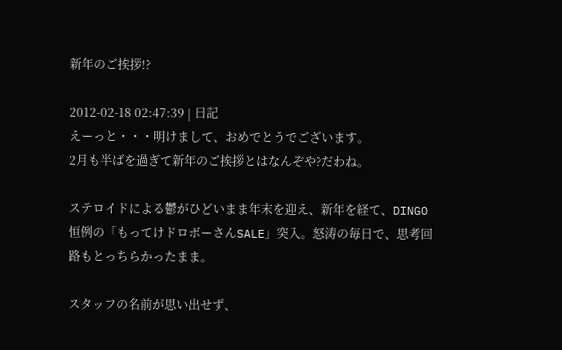新年のご挨拶!?

2012-02-18 02:47:39 | 日記
えーっと・・・明けまして、おめでとうでございます。
2月も半ばを過ぎて新年のご挨拶とはなんぞや?だわね。

ステロイドによる鬱がひどいまま年末を迎え、新年を経て、DINGO恒例の「もってけドロボーさんSALE」突入。怒涛の毎日で、思考回路もとっちらかったまま。

スタッフの名前が思い出せず、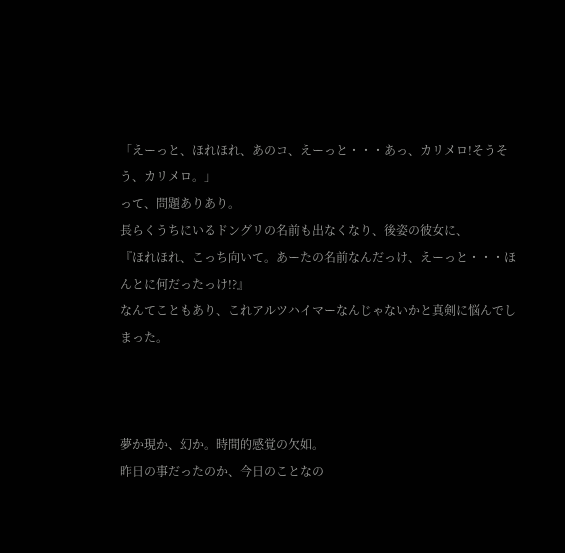「えーっと、ほれほれ、あのコ、えーっと・・・あっ、カリメロ!そうそう、カリメロ。」
って、問題ありあり。
長らくうちにいるドングリの名前も出なくなり、後姿の彼女に、
『ほれほれ、こっち向いて。あーたの名前なんだっけ、えーっと・・・ほんとに何だったっけ!?』
なんてこともあり、これアルツハイマーなんじゃないかと真剣に悩んでしまった。



夢か現か、幻か。時間的感覚の欠如。
昨日の事だったのか、今日のことなの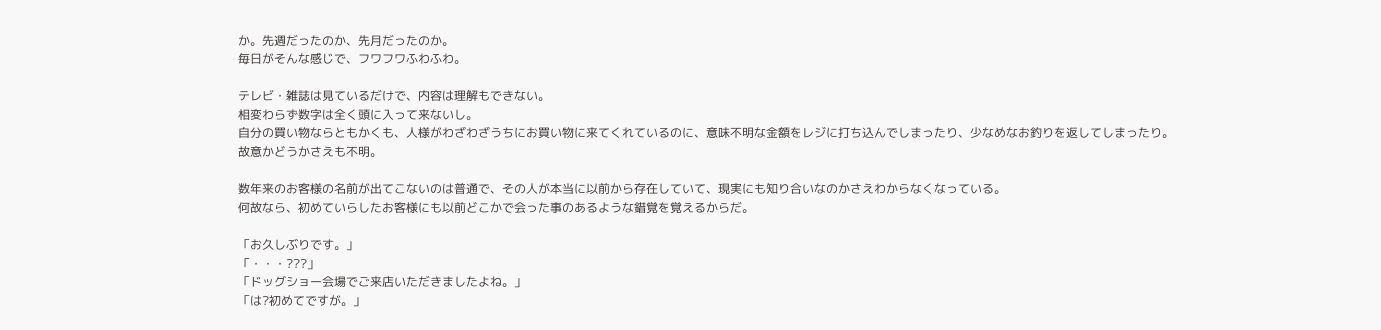か。先週だったのか、先月だったのか。
毎日がそんな感じで、フワフワふわふわ。

テレビ・雑誌は見ているだけで、内容は理解もできない。
相変わらず数字は全く頭に入って来ないし。
自分の買い物ならともかくも、人様がわざわざうちにお買い物に来てくれているのに、意味不明な金額をレジに打ち込んでしまったり、少なめなお釣りを返してしまったり。
故意かどうかさえも不明。

数年来のお客様の名前が出てこないのは普通で、その人が本当に以前から存在していて、現実にも知り合いなのかさえわからなくなっている。
何故なら、初めていらしたお客様にも以前どこかで会った事のあるような錯覚を覚えるからだ。

「お久しぶりです。」
「・・・???」
「ドッグショー会場でご来店いただきましたよね。」
「は?初めてですが。」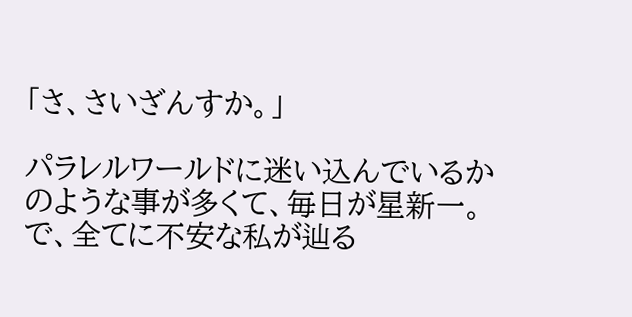「さ、さいざんすか。」

パラレルワールドに迷い込んでいるかのような事が多くて、毎日が星新一。
で、全てに不安な私が辿る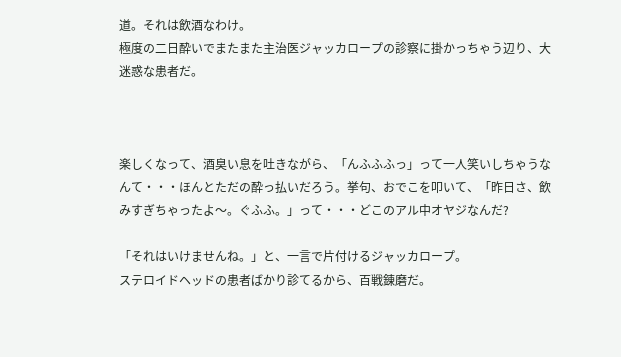道。それは飲酒なわけ。
極度の二日酔いでまたまた主治医ジャッカロープの診察に掛かっちゃう辺り、大迷惑な患者だ。



楽しくなって、酒臭い息を吐きながら、「んふふふっ」って一人笑いしちゃうなんて・・・ほんとただの酔っ払いだろう。挙句、おでこを叩いて、「昨日さ、飲みすぎちゃったよ〜。ぐふふ。」って・・・どこのアル中オヤジなんだ?

「それはいけませんね。」と、一言で片付けるジャッカロープ。
ステロイドヘッドの患者ばかり診てるから、百戦錬磨だ。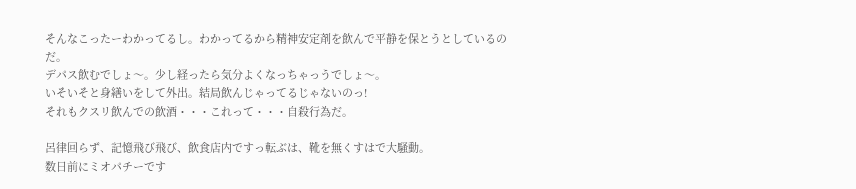そんなこったーわかってるし。わかってるから精神安定剤を飲んで平静を保とうとしているのだ。
デパス飲むでしょ〜。少し経ったら気分よくなっちゃっうでしょ〜。
いそいそと身繕いをして外出。結局飲んじゃってるじゃないのっ!
それもクスリ飲んでの飲酒・・・これって・・・自殺行為だ。

呂律回らず、記憶飛び飛び、飲食店内ですっ転ぶは、靴を無くすはで大騒動。
数日前にミオパチーです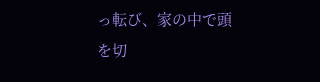っ転び、家の中で頭を切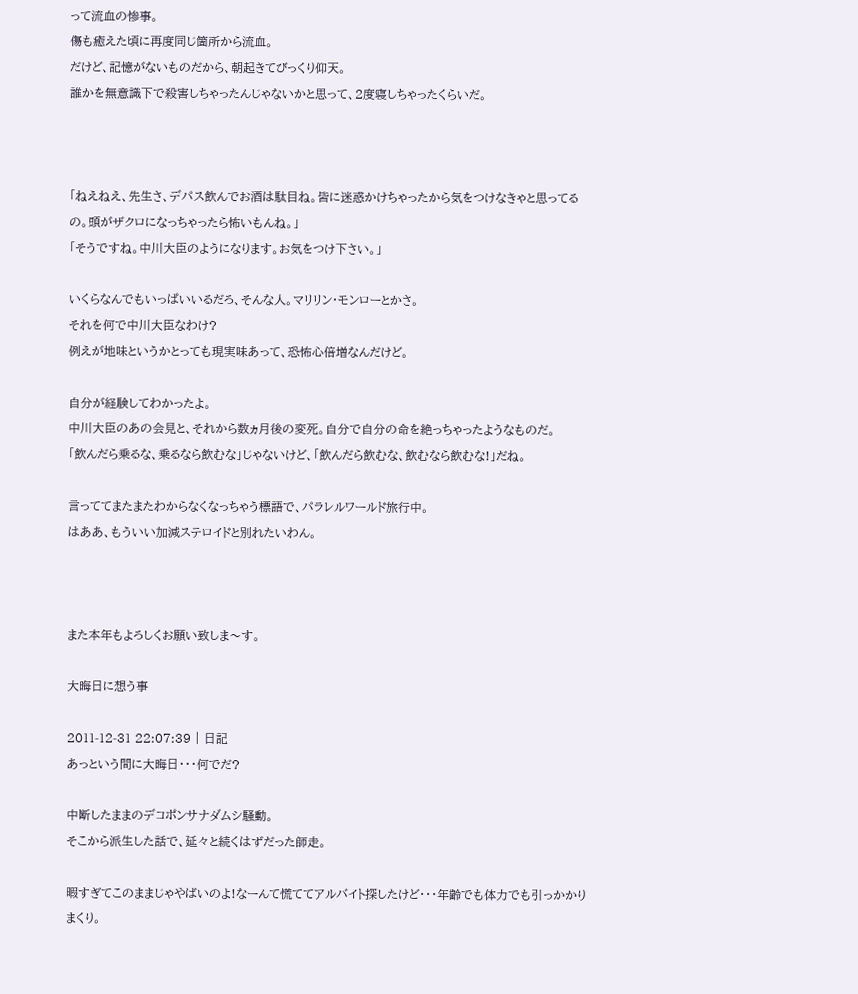って流血の惨事。
傷も癒えた頃に再度同じ箇所から流血。
だけど、記憶がないものだから、朝起きてびっくり仰天。
誰かを無意識下で殺害しちゃったんじゃないかと思って、2度寝しちゃったくらいだ。



「ねえねえ、先生さ、デパス飲んでお酒は駄目ね。皆に迷惑かけちゃったから気をつけなきゃと思ってるの。頭がザクロになっちゃったら怖いもんね。」
「そうですね。中川大臣のようになります。お気をつけ下さい。」

いくらなんでもいっぱいいるだろ、そんな人。マリリン・モンローとかさ。
それを何で中川大臣なわけ?
例えが地味というかとっても現実味あって、恐怖心倍増なんだけど。

自分が経験してわかったよ。
中川大臣のあの会見と、それから数ヵ月後の変死。自分で自分の命を絶っちゃったようなものだ。
「飲んだら乗るな、乗るなら飲むな」じゃないけど、「飲んだら飲むな、飲むなら飲むな!」だね。

言っててまたまたわからなくなっちゃう標語で、パラレルワールド旅行中。
はああ、もういい加減ステロイドと別れたいわん。



また本年もよろしくお願い致しま〜す。

大晦日に想う事

2011-12-31 22:07:39 | 日記
あっという間に大晦日・・・何でだ?

中断したままのデコポンサナダムシ騒動。
そこから派生した話で、延々と続くはずだった師走。

暇すぎてこのままじゃやばいのよ!なーんて慌ててアルバイト探したけど・・・年齢でも体力でも引っかかりまくり。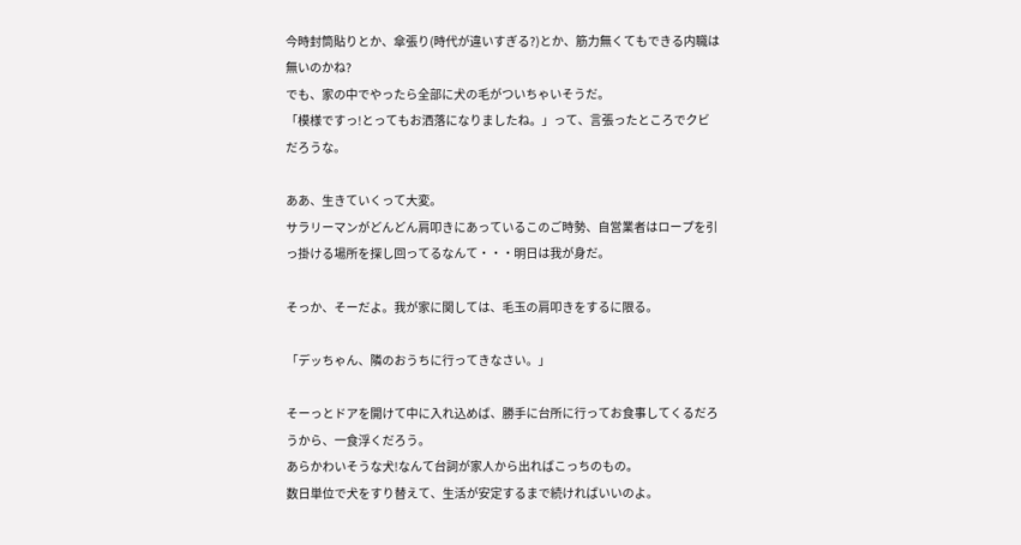今時封筒貼りとか、傘張り(時代が違いすぎる?)とか、筋力無くてもできる内職は無いのかね?
でも、家の中でやったら全部に犬の毛がついちゃいそうだ。
「模様ですっ!とってもお洒落になりましたね。」って、言張ったところでクビだろうな。

ああ、生きていくって大変。
サラリーマンがどんどん肩叩きにあっているこのご時勢、自営業者はロープを引っ掛ける場所を探し回ってるなんて・・・明日は我が身だ。

そっか、そーだよ。我が家に関しては、毛玉の肩叩きをするに限る。

「デッちゃん、隣のおうちに行ってきなさい。」

そーっとドアを開けて中に入れ込めば、勝手に台所に行ってお食事してくるだろうから、一食浮くだろう。
あらかわいそうな犬!なんて台詞が家人から出ればこっちのもの。
数日単位で犬をすり替えて、生活が安定するまで続ければいいのよ。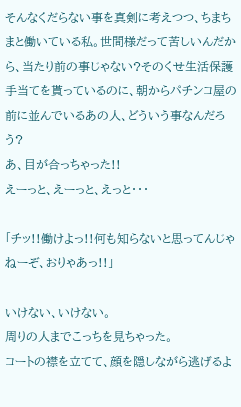そんなくだらない事を真剣に考えつつ、ちまちまと働いている私。世間様だって苦しいんだから、当たり前の事じゃない?そのくせ生活保護手当てを貰っているのに、朝からパチンコ屋の前に並んでいるあの人、どういう事なんだろう?
あ、目が合っちゃった!!
えーっと、えーっと、えっと・・・

「チッ!!働けよっ!!何も知らないと思ってんじゃねーぞ、おりゃあっ!!」

いけない、いけない。
周りの人までこっちを見ちゃった。
コートの襟を立てて、顔を隠しながら逃げるよ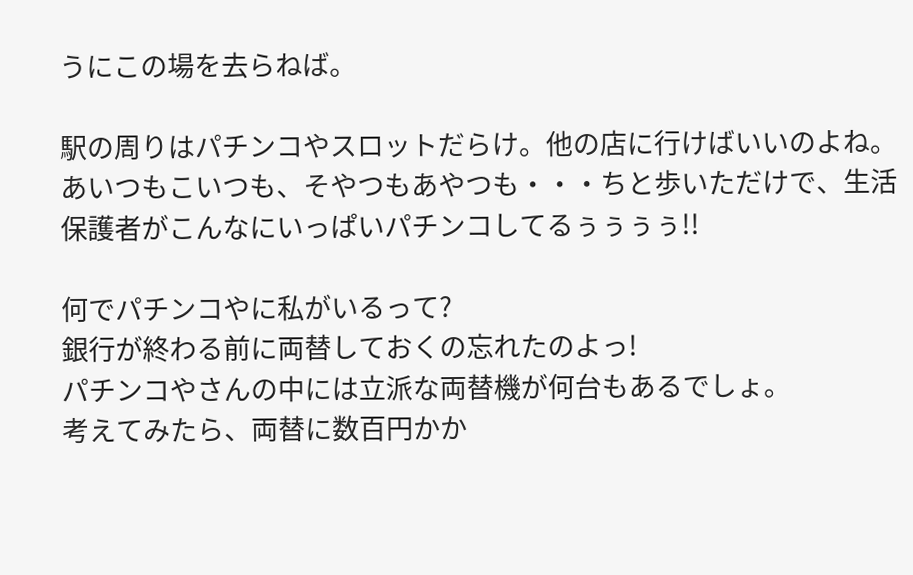うにこの場を去らねば。

駅の周りはパチンコやスロットだらけ。他の店に行けばいいのよね。
あいつもこいつも、そやつもあやつも・・・ちと歩いただけで、生活保護者がこんなにいっぱいパチンコしてるぅぅぅぅ!!

何でパチンコやに私がいるって?
銀行が終わる前に両替しておくの忘れたのよっ!
パチンコやさんの中には立派な両替機が何台もあるでしょ。
考えてみたら、両替に数百円かか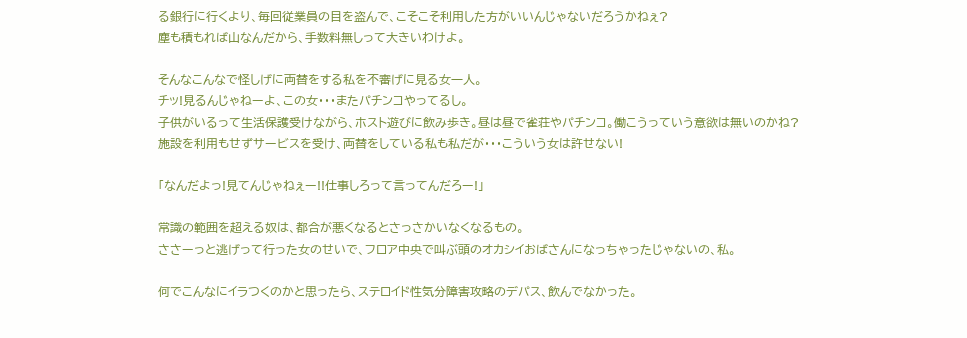る銀行に行くより、毎回従業員の目を盗んで、こそこそ利用した方がいいんじゃないだろうかねぇ?
塵も積もれば山なんだから、手数料無しって大きいわけよ。

そんなこんなで怪しげに両替をする私を不審げに見る女一人。
チッ!見るんじゃねーよ、この女・・・またパチンコやってるし。
子供がいるって生活保護受けながら、ホスト遊びに飲み歩き。昼は昼で雀荘やパチンコ。働こうっていう意欲は無いのかね?
施設を利用もせずサービスを受け、両替をしている私も私だが・・・こういう女は許せない!

「なんだよっ!見てんじゃねぇー!!仕事しろって言ってんだろー!」

常識の範囲を超える奴は、都合が悪くなるとさっさかいなくなるもの。
ささーっと逃げって行った女のせいで、フロア中央で叫ぶ頭のオカシイおばさんになっちゃったじゃないの、私。

何でこんなにイラつくのかと思ったら、ステロイド性気分障害攻略のデパス、飲んでなかった。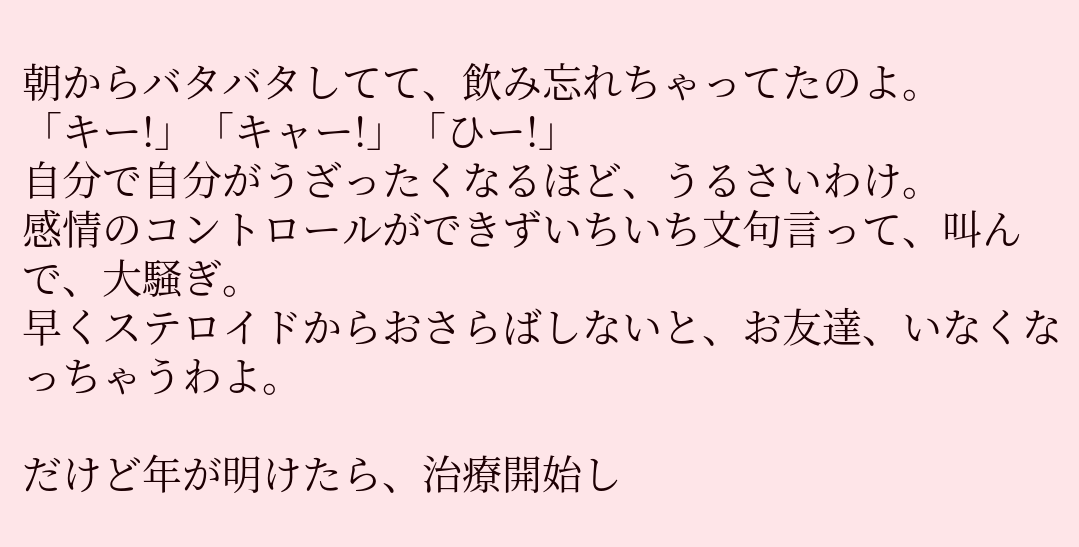朝からバタバタしてて、飲み忘れちゃってたのよ。
「キー!」「キャー!」「ひー!」
自分で自分がうざったくなるほど、うるさいわけ。
感情のコントロールができずいちいち文句言って、叫んで、大騒ぎ。
早くステロイドからおさらばしないと、お友達、いなくなっちゃうわよ。

だけど年が明けたら、治療開始し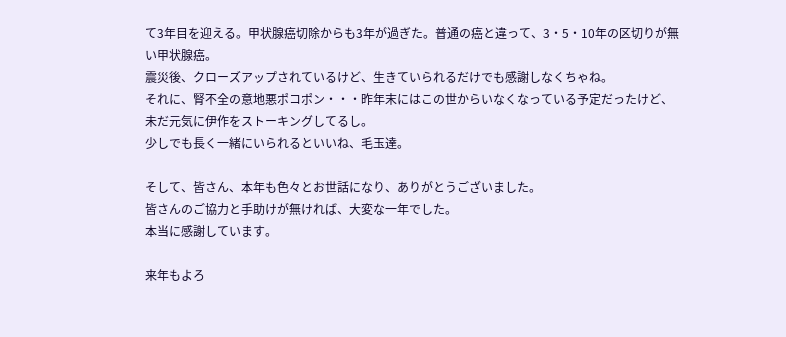て3年目を迎える。甲状腺癌切除からも3年が過ぎた。普通の癌と違って、3・5・10年の区切りが無い甲状腺癌。
震災後、クローズアップされているけど、生きていられるだけでも感謝しなくちゃね。
それに、腎不全の意地悪ポコポン・・・昨年末にはこの世からいなくなっている予定だったけど、未だ元気に伊作をストーキングしてるし。
少しでも長く一緒にいられるといいね、毛玉達。

そして、皆さん、本年も色々とお世話になり、ありがとうございました。
皆さんのご協力と手助けが無ければ、大変な一年でした。
本当に感謝しています。

来年もよろ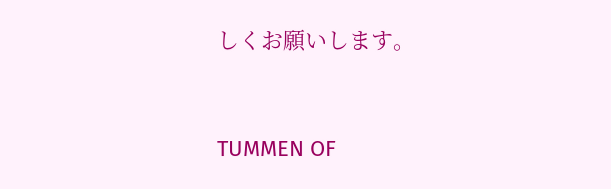しくお願いします。


TUMMEN OF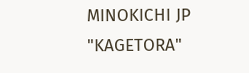MINOKICHI JP "KAGETORA"